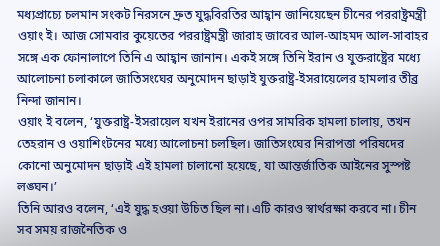মধ্যপ্রাচ্যে চলমান সংকট নিরসনে দ্রুত যুদ্ধবিরতির আহ্বান জানিয়েছেন চীনের পররাষ্ট্রমন্ত্রী ওয়াং ই। আজ সোমবার কুয়েতের পররাষ্ট্রমন্ত্রী জারাহ জাবের আল-আহমদ আল-সাবাহর সঙ্গে এক ফোনালাপে তিনি এ আহ্বান জানান। একই সঙ্গে তিনি ইরান ও যুক্তরাষ্ট্রের মধ্যে আলোচনা চলাকালে জাতিসংঘের অনুমোদন ছাড়াই যুক্তরাষ্ট্র-ইসরায়েলের হামলার তীব্র নিন্দা জানান।
ওয়াং ই বলেন, ‘যুক্তরাষ্ট্র-ইসরায়েল যখন ইরানের ওপর সামরিক হামলা চালায়, তখন তেহরান ও ওয়াশিংটনের মধ্যে আলোচনা চলছিল। জাতিসংঘের নিরাপত্তা পরিষদের কোনো অনুমোদন ছাড়াই এই হামলা চালানো হয়েছে, যা আন্তর্জাতিক আইনের সুস্পষ্ট লঙ্ঘন।’
তিনি আরও বলেন, ‘এই যুদ্ধ হওয়া উচিত ছিল না। এটি কারও স্বার্থরক্ষা করবে না। চীন সব সময় রাজনৈতিক ও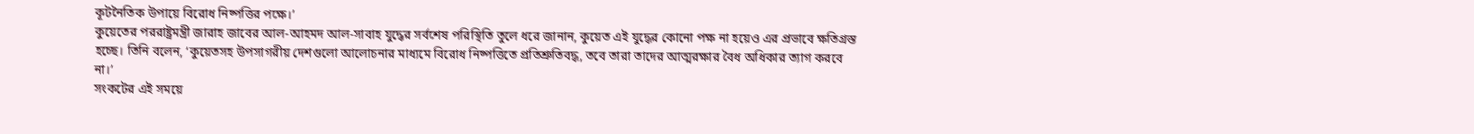কূটনৈতিক উপায়ে বিরোধ নিষ্পত্তির পক্ষে।’
কুয়েতের পররাষ্ট্রমন্ত্রী জারাহ জাবের আল-আহমদ আল-সাবাহ যুদ্ধের সর্বশেষ পরিস্থিতি তুলে ধরে জানান, কুয়েত এই যুদ্ধের কোনো পক্ষ না হয়েও এর প্রভাবে ক্ষতিগ্রস্ত হচ্ছে। তিনি বলেন, ‘কুয়েতসহ উপসাগরীয় দেশগুলো আলোচনার মাধ্যমে বিরোধ নিষ্পত্তিতে প্রতিশ্রুতিবদ্ধ, তবে তারা তাদের আত্মরক্ষার বৈধ অধিকার ত্যাগ করবে না।’
সংকটের এই সময়ে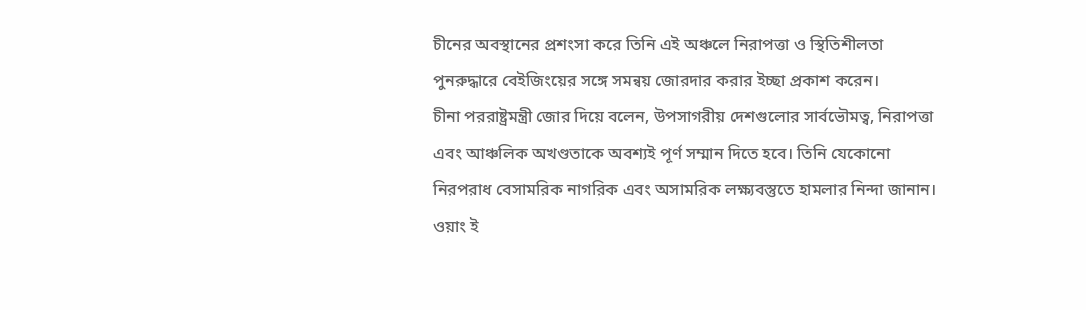চীনের অবস্থানের প্রশংসা করে তিনি এই অঞ্চলে নিরাপত্তা ও স্থিতিশীলতা পুনরুদ্ধারে বেইজিংয়ের সঙ্গে সমন্বয় জোরদার করার ইচ্ছা প্রকাশ করেন।
চীনা পররাষ্ট্রমন্ত্রী জোর দিয়ে বলেন, উপসাগরীয় দেশগুলোর সার্বভৌমত্ব, নিরাপত্তা এবং আঞ্চলিক অখণ্ডতাকে অবশ্যই পূর্ণ সম্মান দিতে হবে। তিনি যেকোনো নিরপরাধ বেসামরিক নাগরিক এবং অসামরিক লক্ষ্যবস্তুতে হামলার নিন্দা জানান।
ওয়াং ই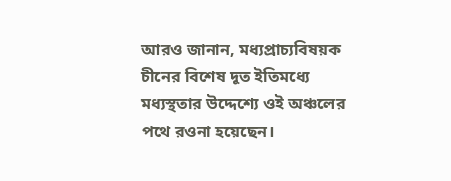আরও জানান, মধ্যপ্রাচ্যবিষয়ক চীনের বিশেষ দূত ইতিমধ্যে মধ্যস্থতার উদ্দেশ্যে ওই অঞ্চলের পথে রওনা হয়েছেন।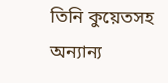তিনি কুয়েতসহ অন্যান্য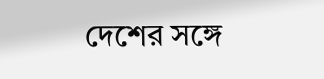দেশের সঙ্গে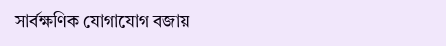সার্বক্ষণিক যোগাযোগ বজায়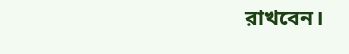রাখবেন।